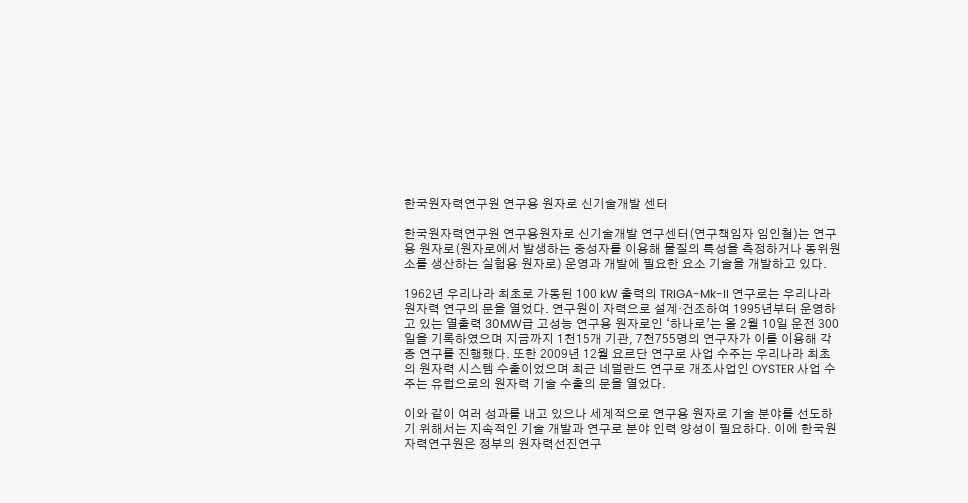한국원자력연구원 연구용 원자로 신기술개발 센터

한국원자력연구원 연구용원자로 신기술개발 연구센터(연구책임자 임인철)는 연구용 원자로(원자로에서 발생하는 중성자를 이용해 물질의 특성을 측정하거나 동위원소를 생산하는 실험용 원자로) 운영과 개발에 필요한 요소 기술을 개발하고 있다.

1962년 우리나라 최초로 가동된 100 kW 출력의 TRIGA-Mk-II 연구로는 우리나라 원자력 연구의 문을 열었다. 연구원이 자력으로 설계·건조하여 1995년부터 운영하고 있는 열출력 30MW급 고성능 연구용 원자로인 ‘하나로’는 올 2월 10일 운전 300일을 기록하였으며 지금까지 1천15개 기관, 7천755명의 연구자가 이를 이용해 각종 연구를 진행했다. 또한 2009년 12월 요르단 연구로 사업 수주는 우리나라 최초의 원자력 시스템 수출이었으며 최근 네덜란드 연구로 개조사업인 OYSTER 사업 수주는 유럽으로의 원자력 기술 수출의 문을 열었다.

이와 같이 여러 성과를 내고 있으나 세계적으로 연구용 원자로 기술 분야를 선도하기 위해서는 지속적인 기술 개발과 연구로 분야 인력 양성이 필요하다. 이에 한국원자력연구원은 정부의 원자력선진연구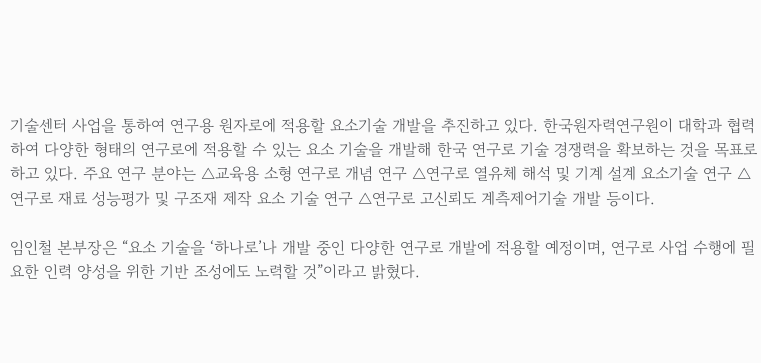기술센터 사업을 통하여 연구용 원자로에 적용할 요소기술 개발을 추진하고 있다. 한국원자력연구원이 대학과 협력하여 다양한 형태의 연구로에 적용할 수 있는 요소 기술을 개발해 한국 연구로 기술 경쟁력을 확보하는 것을 목표로 하고 있다. 주요 연구 분야는 △교육용 소형 연구로 개념 연구 △연구로 열유체 해석 및 기계 설계 요소기술 연구 △연구로 재료 성능평가 및 구조재 제작 요소 기술 연구 △연구로 고신뢰도 계측제어기술 개발 등이다.

임인철 본부장은 “요소 기술을 ‘하나로’나 개발 중인 다양한 연구로 개발에 적용할 예정이며, 연구로 사업 수행에 필요한 인력 양성을 위한 기반 조성에도 노력할 것”이라고 밝혔다.